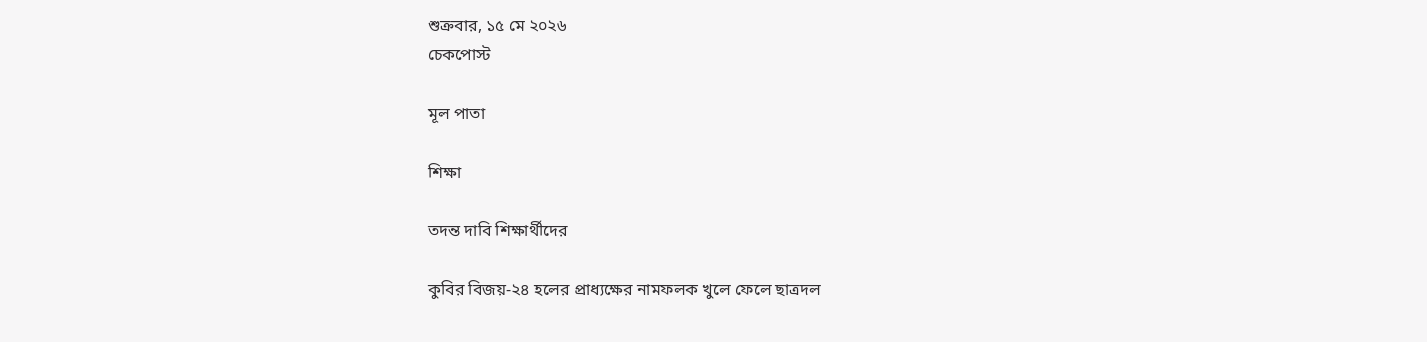শুক্রবার, ১৫ মে ২০২৬
চেকপোস্ট

মূল পাতা

শিক্ষা

তদন্ত দাবি শিক্ষার্থীদের

কুবির বিজয়-২৪ হলের প্রাধ্যক্ষের নামফলক খুলে ফেলে ছাত্রদল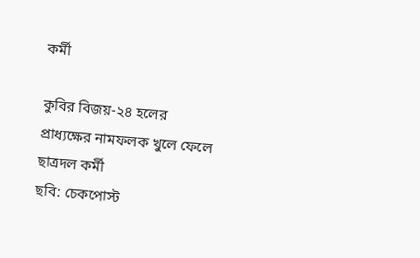কর্মী

কুবির বিজয়-২৪ হলের প্রাধ্যক্ষের নামফলক খুলে ফেলে ছাত্রদল কর্মী
ছবি: চেকপোস্ট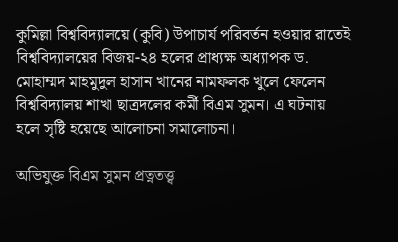কুমিল্লা বিশ্ববিদ্যালয়ে (কুবি) উপাচার্য পরিবর্তন হওয়ার রাতেই বিশ্ববিদ্যালয়ের বিজয়-২৪ হলের প্রাধ্যক্ষ অধ্যাপক ড. মোহাম্মদ মাহমুদুল হাসান খানের নামফলক খুলে ফেলেন বিশ্ববিদ্যালয় শাখা ছাত্রদলের কর্মী বিএম সুমন। এ ঘটনায় হলে সৃষ্টি হয়েছে আলোচনা সমালোচনা।

অভিযুক্ত বিএম সুমন প্রত্নতত্ত্ব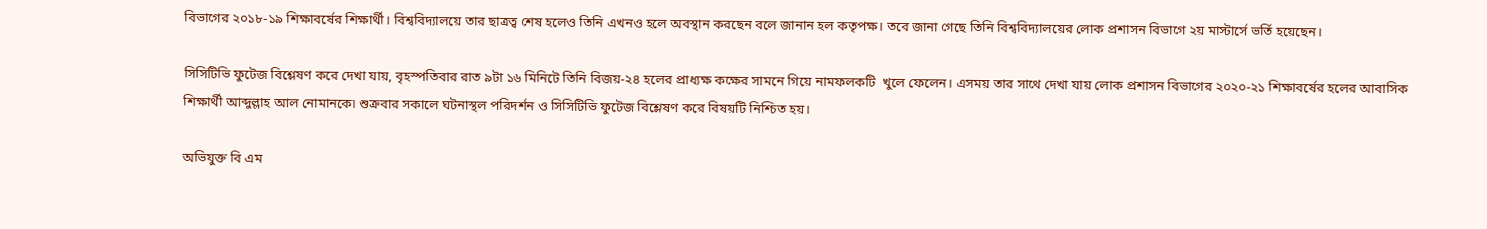বিভাগের ২০১৮-১৯ শিক্ষাবর্ষের শিক্ষার্থী। বিশ্ববিদ্যালয়ে তার ছাত্রত্ব শেষ হলেও তিনি এখনও হলে অবস্থান করছেন বলে জানান হল কতৃপক্ষ। তবে জানা গেছে তিনি বিশ্ববিদ্যালয়ের লোক প্রশাসন বিভাগে ২য় মাস্টার্সে ভর্তি হয়েছেন।

সিসিটিভি ফুটেজ বিশ্লেষণ করে দেখা যায়, বৃহস্পতিবার রাত ৯টা ১৬ মিনিটে তিনি বিজয়-২৪ হলের প্রাধ্যক্ষ কক্ষের সামনে গিয়ে নামফলকটি  খুলে ফেলেন। এসময় তার সাথে দেখা যায় লোক প্রশাসন বিভাগের ২০২০-২১ শিক্ষাবর্ষের হলের আবাসিক শিক্ষার্থী আব্দুল্লাহ আল নোমানকে৷ শুক্রবার সকালে ঘটনাস্থল পরিদর্শন ও সিসিটিভি ফুটেজ বিশ্লেষণ করে বিষয়টি নিশ্চিত হয়।

অভিযুক্ত বি এম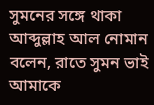সুমনের সঙ্গে থাকা আব্দুল্লাহ আল নোমান বলেন, রাতে সুমন ভাই আমাকে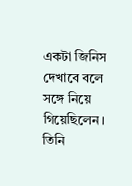একটা জিনিস দেখাবে বলে সঙ্গে নিয়ে গিয়েছিলেন। তিনি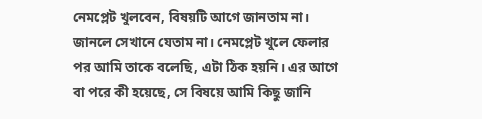নেমপ্লেট খুলবেন, বিষয়টি আগে জানতাম না। জানলে সেখানে যেতাম না। নেমপ্লেট খুলে ফেলার পর আমি তাকে বলেছি, এটা ঠিক হয়নি। এর আগে বা পরে কী হয়েছে, সে বিষয়ে আমি কিছু জানি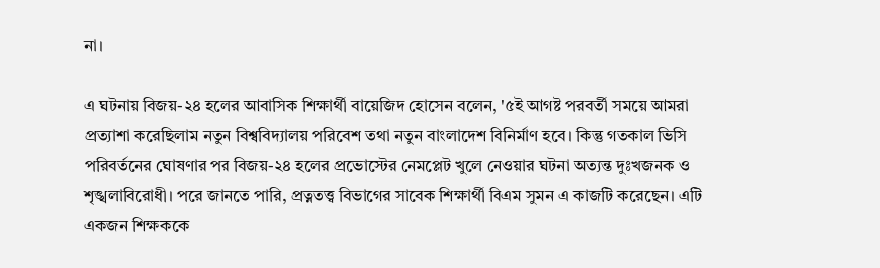না।

এ ঘটনায় বিজয়-২৪ হলের আবাসিক শিক্ষার্থী বায়েজিদ হোসেন বলেন, '৫ই আগষ্ট পরবর্তী সময়ে আমরা প্রত্যাশা করেছিলাম নতুন বিশ্ববিদ্যালয় পরিবেশ তথা নতুন বাংলাদেশ বিনির্মাণ হবে। কিন্তু গতকাল ভিসি পরিবর্তনের ঘোষণার পর বিজয়-২৪ হলের প্রভোস্টের নেমপ্লেট খুলে নেওয়ার ঘটনা অত্যন্ত দুঃখজনক ও শৃঙ্খলাবিরোধী। পরে জানতে পারি, প্রত্নতত্ত্ব বিভাগের সাবেক শিক্ষার্থী বিএম সুমন এ কাজটি করেছেন। এটি একজন শিক্ষককে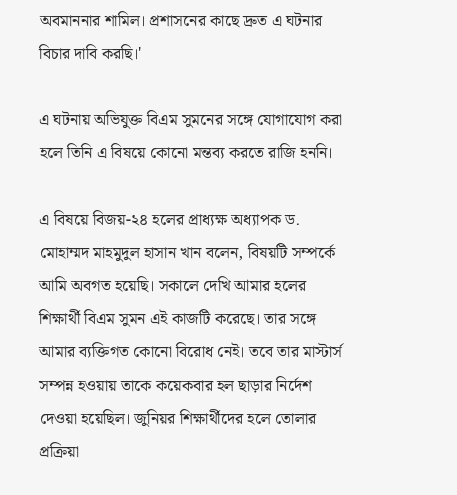অবমাননার শামিল। প্রশাসনের কাছে দ্রুত এ ঘটনার বিচার দাবি করছি।'

এ ঘটনায় অভিযুক্ত বিএম সুমনের সঙ্গে যোগাযোগ করা হলে তিনি এ বিষয়ে কোনো মন্তব্য করতে রাজি হননি।

এ বিষয়ে বিজয়-২৪ হলের প্রাধ্যক্ষ অধ্যাপক ড. মোহাম্মদ মাহমুদুল হাসান খান বলেন, বিষয়টি সম্পর্কে আমি অবগত হয়েছি। সকালে দেখি আমার হলের শিক্ষার্থী বিএম সুমন এই কাজটি করেছে। তার সঙ্গে আমার ব্যক্তিগত কোনো বিরোধ নেই। তবে তার মাস্টার্স সম্পন্ন হওয়ায় তাকে কয়েকবার হল ছাড়ার নির্দেশ দেওয়া হয়েছিল। জুনিয়র শিক্ষার্থীদের হলে তোলার প্রক্রিয়া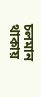চলমান থাকায়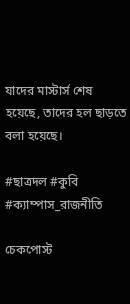যাদের মাস্টার্স শেষ হয়েছে, তাদের হল ছাড়তে বলা হয়েছে।

#ছাত্রদল #কুবি #ক্যাম্পাস_রাজনীতি

চেকপোস্ট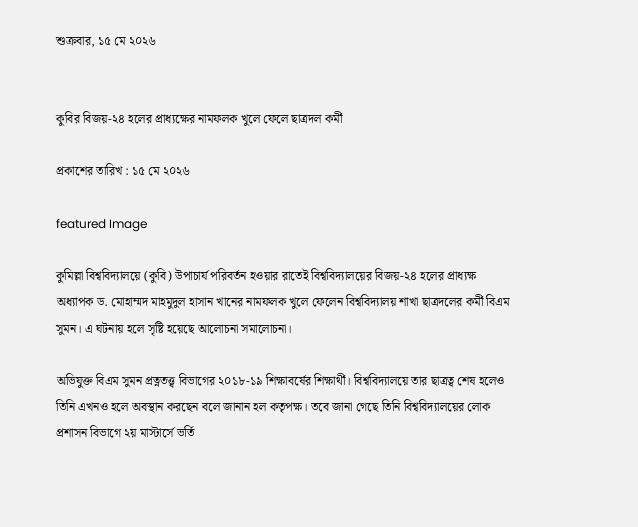শুক্রবার, ১৫ মে ২০২৬


কুবির বিজয়-২৪ হলের প্রাধ্যক্ষের নামফলক খুলে ফেলে ছাত্রদল কর্মী

প্রকাশের তারিখ : ১৫ মে ২০২৬

featured Image

কুমিল্লা বিশ্ববিদ্যালয়ে (কুবি) উপাচার্য পরিবর্তন হওয়ার রাতেই বিশ্ববিদ্যালয়ের বিজয়-২৪ হলের প্রাধ্যক্ষ অধ্যাপক ড. মোহাম্মদ মাহমুদুল হাসান খানের নামফলক খুলে ফেলেন বিশ্ববিদ্যালয় শাখা ছাত্রদলের কর্মী বিএম সুমন। এ ঘটনায় হলে সৃষ্টি হয়েছে আলোচনা সমালোচনা।

অভিযুক্ত বিএম সুমন প্রত্নতত্ত্ব বিভাগের ২০১৮-১৯ শিক্ষাবর্ষের শিক্ষার্থী। বিশ্ববিদ্যালয়ে তার ছাত্রত্ব শেষ হলেও তিনি এখনও হলে অবস্থান করছেন বলে জানান হল কতৃপক্ষ। তবে জানা গেছে তিনি বিশ্ববিদ্যালয়ের লোক প্রশাসন বিভাগে ২য় মাস্টার্সে ভর্তি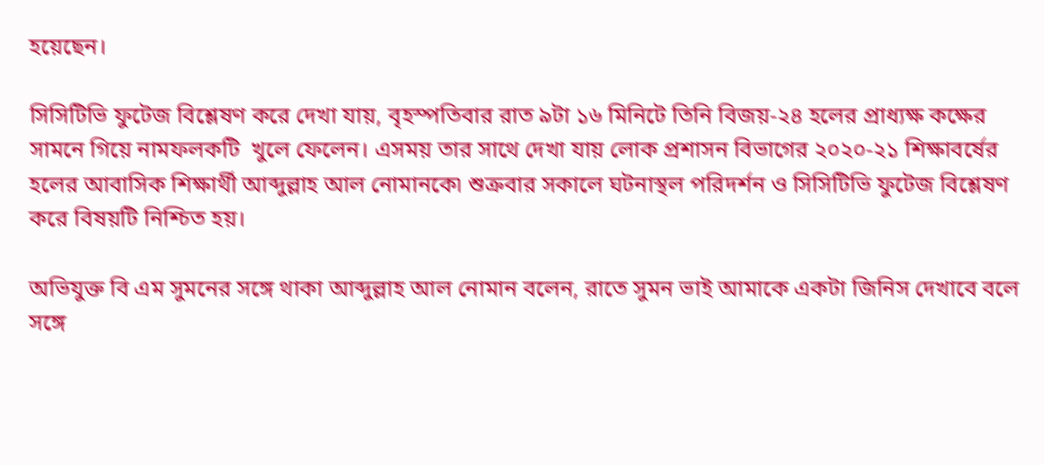হয়েছেন।

সিসিটিভি ফুটেজ বিশ্লেষণ করে দেখা যায়, বৃহস্পতিবার রাত ৯টা ১৬ মিনিটে তিনি বিজয়-২৪ হলের প্রাধ্যক্ষ কক্ষের সামনে গিয়ে নামফলকটি  খুলে ফেলেন। এসময় তার সাথে দেখা যায় লোক প্রশাসন বিভাগের ২০২০-২১ শিক্ষাবর্ষের হলের আবাসিক শিক্ষার্থী আব্দুল্লাহ আল নোমানকে৷ শুক্রবার সকালে ঘটনাস্থল পরিদর্শন ও সিসিটিভি ফুটেজ বিশ্লেষণ করে বিষয়টি নিশ্চিত হয়।

অভিযুক্ত বি এম সুমনের সঙ্গে থাকা আব্দুল্লাহ আল নোমান বলেন, রাতে সুমন ভাই আমাকে একটা জিনিস দেখাবে বলে সঙ্গে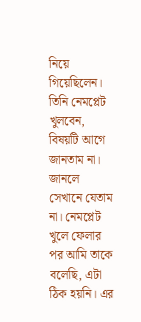নিয়ে গিয়েছিলেন। তিনি নেমপ্লেট খুলবেন, বিষয়টি আগে জানতাম না। জানলে সেখানে যেতাম না। নেমপ্লেট খুলে ফেলার পর আমি তাকে বলেছি, এটা ঠিক হয়নি। এর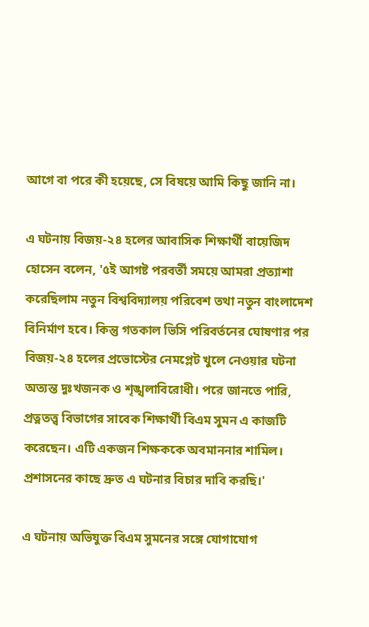আগে বা পরে কী হয়েছে, সে বিষয়ে আমি কিছু জানি না।

এ ঘটনায় বিজয়-২৪ হলের আবাসিক শিক্ষার্থী বায়েজিদ হোসেন বলেন, '৫ই আগষ্ট পরবর্তী সময়ে আমরা প্রত্যাশা করেছিলাম নতুন বিশ্ববিদ্যালয় পরিবেশ তথা নতুন বাংলাদেশ বিনির্মাণ হবে। কিন্তু গতকাল ভিসি পরিবর্তনের ঘোষণার পর বিজয়-২৪ হলের প্রভোস্টের নেমপ্লেট খুলে নেওয়ার ঘটনা অত্যন্ত দুঃখজনক ও শৃঙ্খলাবিরোধী। পরে জানতে পারি, প্রত্নতত্ত্ব বিভাগের সাবেক শিক্ষার্থী বিএম সুমন এ কাজটি করেছেন। এটি একজন শিক্ষককে অবমাননার শামিল। প্রশাসনের কাছে দ্রুত এ ঘটনার বিচার দাবি করছি।'

এ ঘটনায় অভিযুক্ত বিএম সুমনের সঙ্গে যোগাযোগ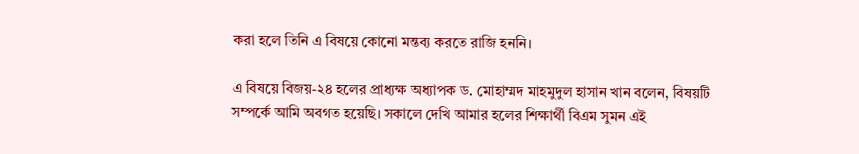করা হলে তিনি এ বিষয়ে কোনো মন্তব্য করতে রাজি হননি।

এ বিষয়ে বিজয়-২৪ হলের প্রাধ্যক্ষ অধ্যাপক ড. মোহাম্মদ মাহমুদুল হাসান খান বলেন, বিষয়টি সম্পর্কে আমি অবগত হয়েছি। সকালে দেখি আমার হলের শিক্ষার্থী বিএম সুমন এই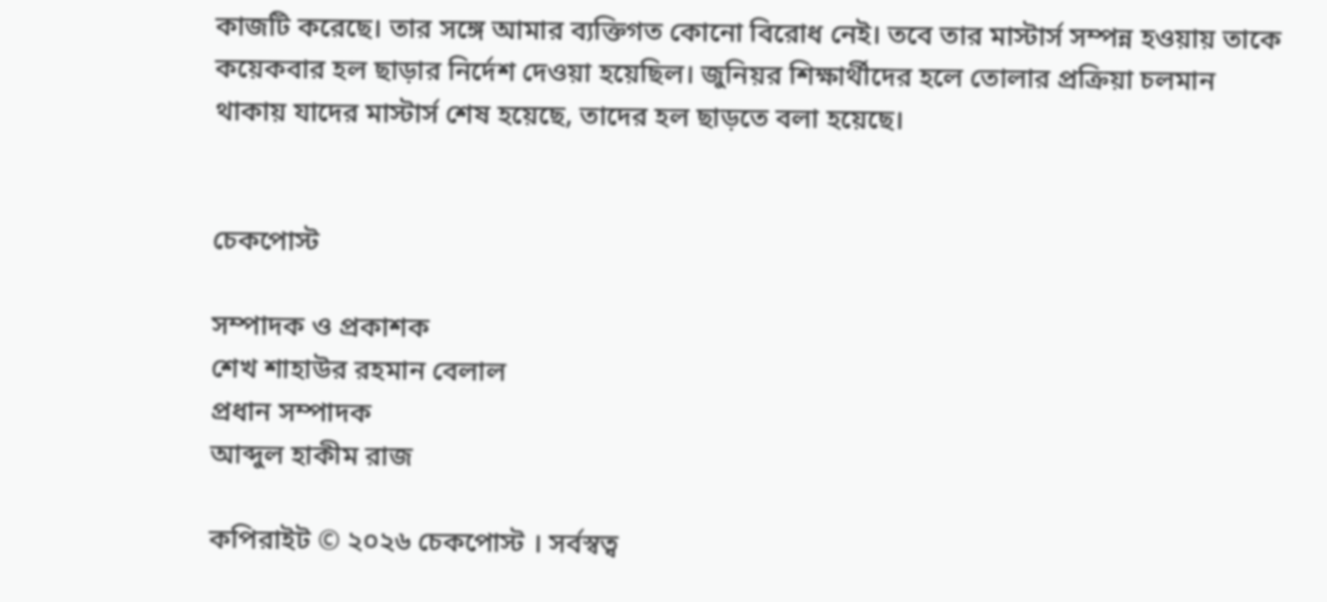কাজটি করেছে। তার সঙ্গে আমার ব্যক্তিগত কোনো বিরোধ নেই। তবে তার মাস্টার্স সম্পন্ন হওয়ায় তাকে কয়েকবার হল ছাড়ার নির্দেশ দেওয়া হয়েছিল। জুনিয়র শিক্ষার্থীদের হলে তোলার প্রক্রিয়া চলমান থাকায় যাদের মাস্টার্স শেষ হয়েছে, তাদের হল ছাড়তে বলা হয়েছে।


চেকপোস্ট

সম্পাদক ও প্রকাশক
শেখ শাহাউর রহমান বেলাল
প্রধান সম্পাদক
আব্দুল হাকীম রাজ

কপিরাইট © ২০২৬ চেকপোস্ট । সর্বস্বত্ব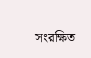সংরক্ষিত